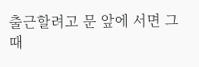출근할려고 문 앞에 서면 그때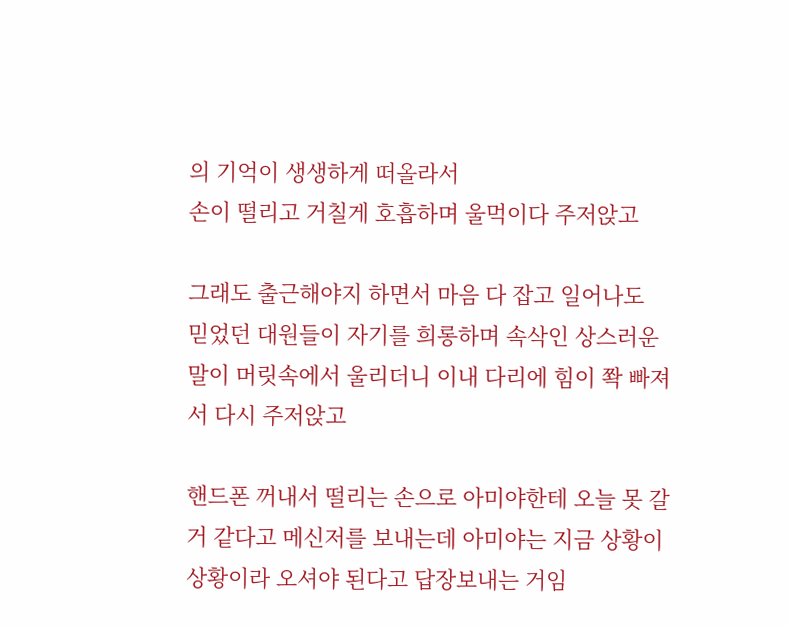의 기억이 생생하게 떠올라서
손이 떨리고 거칠게 호흡하며 울먹이다 주저앉고

그래도 출근해야지 하면서 마음 다 잡고 일어나도
믿었던 대원들이 자기를 희롱하며 속삭인 상스러운 말이 머릿속에서 울리더니 이내 다리에 힘이 쫙 빠져서 다시 주저앉고

핸드폰 꺼내서 떨리는 손으로 아미야한테 오늘 못 갈거 같다고 메신저를 보내는데 아미야는 지금 상황이 상황이라 오셔야 된다고 답장보내는 거임